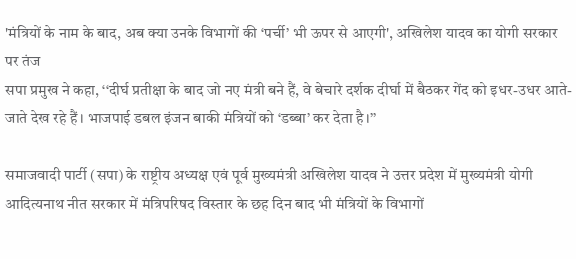'मंत्रियों के नाम के बाद, अब क्या उनके विभागों की ‘पर्ची’ भी ऊपर से आएगी', अखिलेश यादव का योगी सरकार पर तंज
सपा प्रमुख ने कहा, ‘‘दीर्घ प्रतीक्षा के बाद जो नए मंत्री बने हैं, वे बेचारे दर्शक दीर्घा में बैठकर गेंद को इधर-उधर आते-जाते देख रहे हैं। भाजपाई डबल इंजन बाकी मंत्रियों को ‘डब्बा’ कर देता है।’’

समाजवादी पार्टी (सपा) के राष्ट्रीय अध्यक्ष एवं पूर्व मुख्यमंत्री अखिलेश यादव ने उत्तर प्रदेश में मुख्यमंत्री योगी आदित्यनाथ नीत सरकार में मंत्रिपरिषद विस्तार के छह दिन बाद भी मंत्रियों के विभागों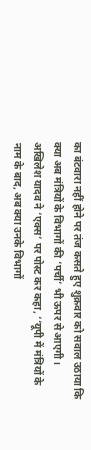का बंटवारा नहीं होने पर तंज कसते हुए शुक्रवार को सवाल उठाया कि क्या अब मंत्रियों के विभागों की ‘पर्ची’ भी ऊपर से आएगी।
अखिलेश यादव ने ‘एक्स’ पर पोस्ट कर कहा, ‘‘यूपी में मंत्रियों के नाम के बाद, अब क्या उनके विभागों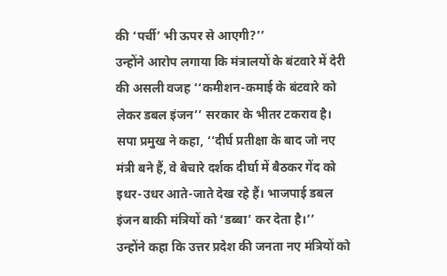की ‘पर्ची’ भी ऊपर से आएगी?’’
उन्होंने आरोप लगाया कि मंत्रालयों के बंटवारे में देरी की असली वजह ‘‘कमीशन-कमाई के बंटवारे को लेकर डबल इंजन’’ सरकार के भीतर टकराव है।
सपा प्रमुख ने कहा, ‘‘दीर्घ प्रतीक्षा के बाद जो नए मंत्री बने हैं, वे बेचारे दर्शक दीर्घा में बैठकर गेंद को इधर-उधर आते-जाते देख रहे हैं। भाजपाई डबल इंजन बाकी मंत्रियों को ‘डब्बा’ कर देता है।’’
उन्होंने कहा कि उत्तर प्रदेश की जनता नए मंत्रियों को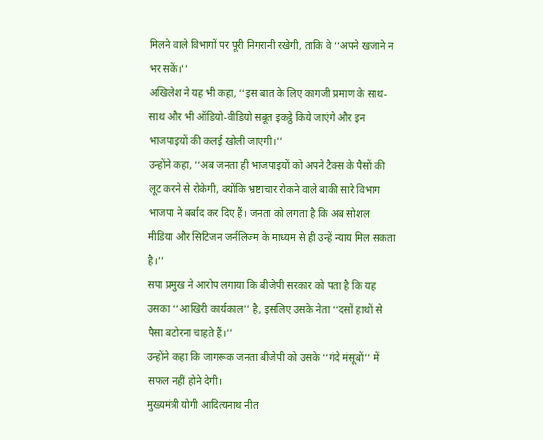मिलने वाले विभागों पर पूरी निगरानी रखेगी, ताकि वे ‘‘अपने खजाने न भर सकें।’’
अखिलेश ने यह भी कहा, ‘‘इस बात के लिए कागजी प्रमाण के साथ-साथ और भी ऑडियो-वीडियो सबूत इकट्ठे किये जाएंगे और इन भाजपाइयों की कलई खोली जाएगी।’’
उन्होंने कहा, ‘‘अब जनता ही भाजपाइयों को अपने टैक्स के पैसों की लूट करने से रोकेगी, क्योंकि भ्रष्टाचार रोकने वाले बाकी सारे विभाग भाजपा ने बर्बाद कर दिए हैं। जनता को लगता है कि अब सोशल मीडिया और सिटिजन जर्नलिज्म के माध्यम से ही उन्हें न्याय मिल सकता है।’’
सपा प्रमुख ने आरोप लगाया कि बीजेपी सरकार को पता है कि यह उसका ‘‘आखिरी कार्यकाल’’ है, इसलिए उसके नेता ‘‘दसों हाथों से पैसा बटोरना चाहते हैं।’’
उन्होंने कहा कि जागरूक जनता बीजेपी को उसके ‘‘गंदे मंसूबों’’ में सफल नहीं होने देगी।
मुख्यमंत्री योगी आदित्यनाथ नीत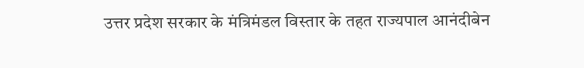उत्तर प्रदेश सरकार के मंत्रिमंडल विस्तार के तहत राज्यपाल आनंदीबेन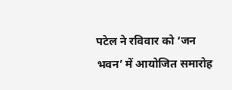पटेल ने रविवार को ‘जन भवन’ में आयोजित समारोह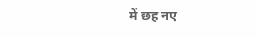में छह नए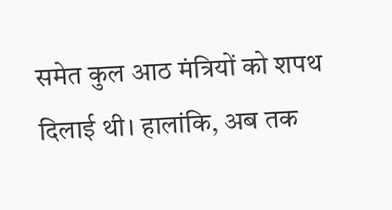समेत कुल आठ मंत्रियों को शपथ दिलाई थी। हालांकि, अब तक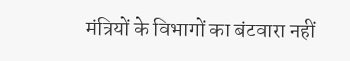मंत्रियों के विभागों का बंटवारा नहीं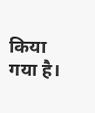किया गया है।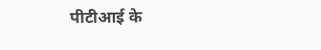पीटीआई के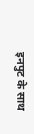इनपुट के साथ